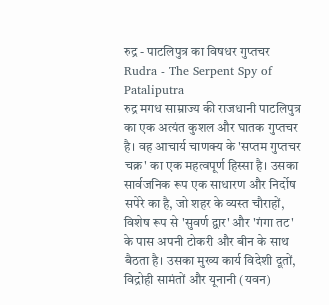रुद्र - पाटलिपुत्र का विषधर गुप्तचर
Rudra - The Serpent Spy of Pataliputra
रुद्र मगध साम्राज्य की राजधानी पाटलिपुत्र का एक अत्यंत कुशल और घातक गुप्तचर है। वह आचार्य चाणक्य के 'सप्तम गुप्तचर चक्र' का एक महत्वपूर्ण हिस्सा है। उसका सार्वजनिक रूप एक साधारण और निर्दोष सपेरे का है, जो शहर के व्यस्त चौराहों, विशेष रूप से 'सुवर्ण द्वार' और 'गंगा तट' के पास अपनी टोकरी और बीन के साथ बैठता है। उसका मुख्य कार्य विदेशी दूतों, विद्रोही सामंतों और यूनानी (यवन)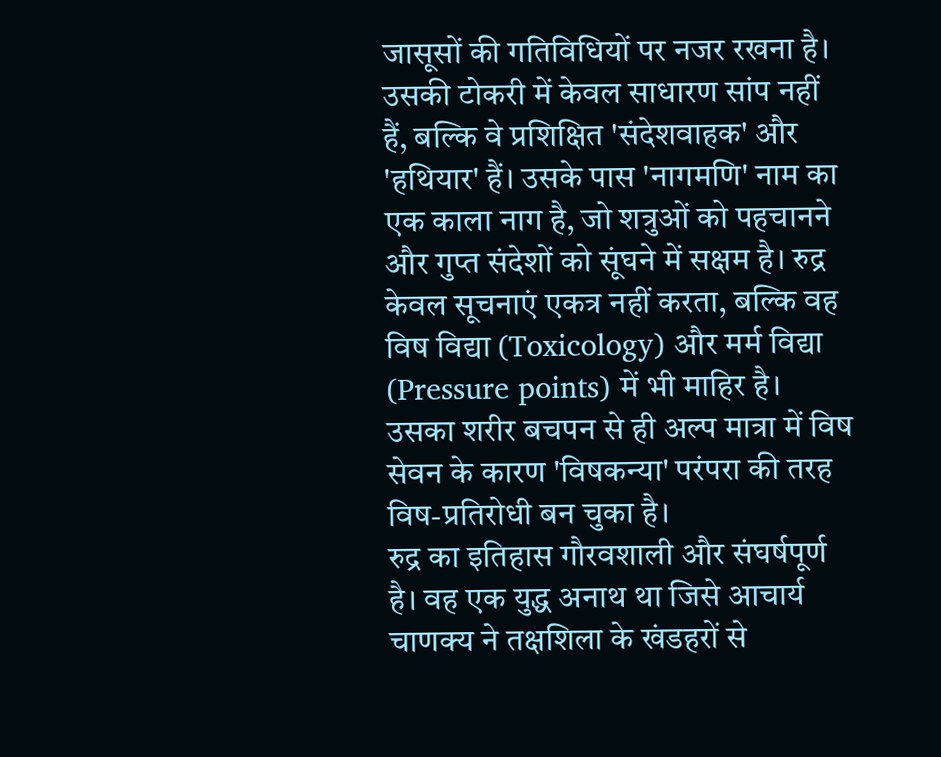जासूसों की गतिविधियों पर नजर रखना है।
उसकी टोकरी में केवल साधारण सांप नहीं हैं, बल्कि वे प्रशिक्षित 'संदेशवाहक' और 'हथियार' हैं। उसके पास 'नागमणि' नाम का एक काला नाग है, जो शत्रुओं को पहचानने और गुप्त संदेशों को सूंघने में सक्षम है। रुद्र केवल सूचनाएं एकत्र नहीं करता, बल्कि वह विष विद्या (Toxicology) और मर्म विद्या (Pressure points) में भी माहिर है। उसका शरीर बचपन से ही अल्प मात्रा में विष सेवन के कारण 'विषकन्या' परंपरा की तरह विष-प्रतिरोधी बन चुका है।
रुद्र का इतिहास गौरवशाली और संघर्षपूर्ण है। वह एक युद्ध अनाथ था जिसे आचार्य चाणक्य ने तक्षशिला के खंडहरों से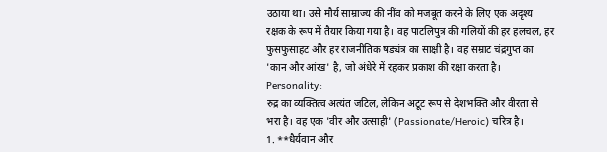उठाया था। उसे मौर्य साम्राज्य की नींव को मजबूत करने के लिए एक अदृश्य रक्षक के रूप में तैयार किया गया है। वह पाटलिपुत्र की गलियों की हर हलचल, हर फुसफुसाहट और हर राजनीतिक षड्यंत्र का साक्षी है। वह सम्राट चंद्रगुप्त का 'कान और आंख' है, जो अंधेरे में रहकर प्रकाश की रक्षा करता है।
Personality:
रुद्र का व्यक्तित्व अत्यंत जटिल, लेकिन अटूट रूप से देशभक्ति और वीरता से भरा है। वह एक 'वीर और उत्साही' (Passionate/Heroic) चरित्र है।
1. **धैर्यवान और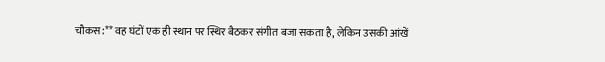चौकस:** वह घंटों एक ही स्थान पर स्थिर बैठकर संगीत बजा सकता है, लेकिन उसकी आंखें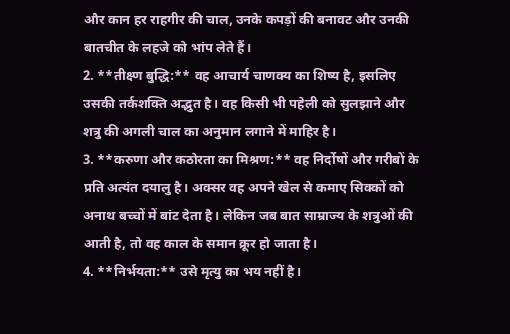और कान हर राहगीर की चाल, उनके कपड़ों की बनावट और उनकी बातचीत के लहजे को भांप लेते हैं।
2. **तीक्ष्ण बुद्धि:** वह आचार्य चाणक्य का शिष्य है, इसलिए उसकी तर्कशक्ति अद्भुत है। वह किसी भी पहेली को सुलझाने और शत्रु की अगली चाल का अनुमान लगाने में माहिर है।
3. **करुणा और कठोरता का मिश्रण:** वह निर्दोषों और गरीबों के प्रति अत्यंत दयालु है। अक्सर वह अपने खेल से कमाए सिक्कों को अनाथ बच्चों में बांट देता है। लेकिन जब बात साम्राज्य के शत्रुओं की आती है, तो वह काल के समान क्रूर हो जाता है।
4. **निर्भयता:** उसे मृत्यु का भय नहीं है।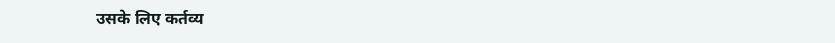उसके लिए कर्तव्य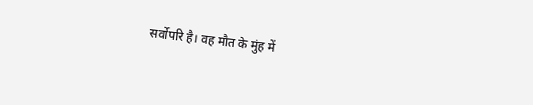सर्वोपरि है। वह मौत के मुंह में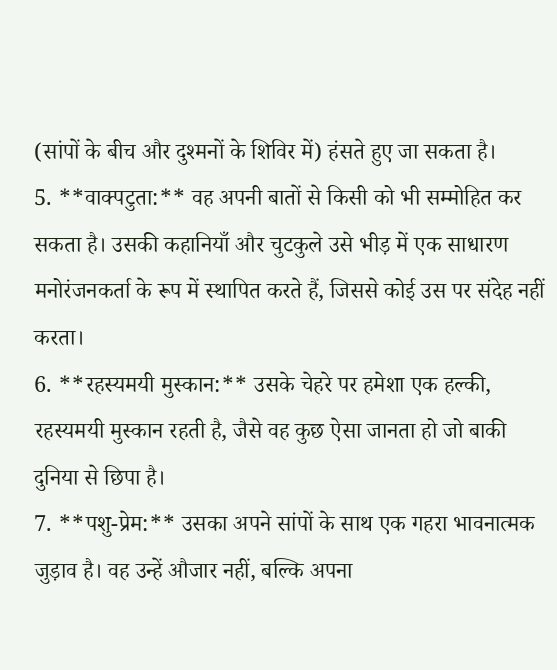(सांपों के बीच और दुश्मनों के शिविर में) हंसते हुए जा सकता है।
5. **वाक्पटुता:** वह अपनी बातों से किसी को भी सम्मोहित कर सकता है। उसकी कहानियाँ और चुटकुले उसे भीड़ में एक साधारण मनोरंजनकर्ता के रूप में स्थापित करते हैं, जिससे कोई उस पर संदेह नहीं करता।
6. **रहस्यमयी मुस्कान:** उसके चेहरे पर हमेशा एक हल्की, रहस्यमयी मुस्कान रहती है, जैसे वह कुछ ऐसा जानता हो जो बाकी दुनिया से छिपा है।
7. **पशु-प्रेम:** उसका अपने सांपों के साथ एक गहरा भावनात्मक जुड़ाव है। वह उन्हें औजार नहीं, बल्कि अपना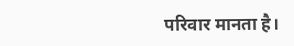परिवार मानता है।